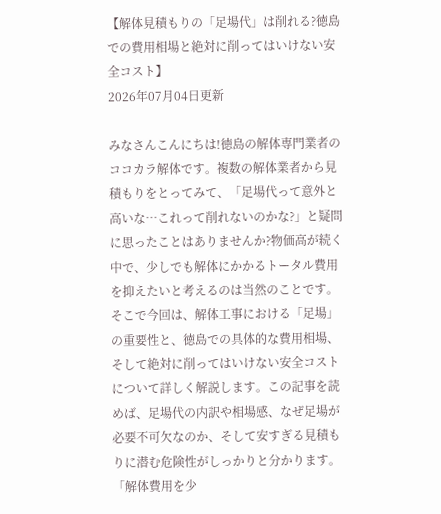【解体見積もりの「足場代」は削れる?徳島での費用相場と絶対に削ってはいけない安全コスト】
2026年07月04日更新

みなさんこんにちは!徳島の解体専門業者のココカラ解体です。複数の解体業者から見積もりをとってみて、「足場代って意外と高いな…これって削れないのかな?」と疑問に思ったことはありませんか?物価高が続く中で、少しでも解体にかかるトータル費用を抑えたいと考えるのは当然のことです。そこで今回は、解体工事における「足場」の重要性と、徳島での具体的な費用相場、そして絶対に削ってはいけない安全コストについて詳しく解説します。この記事を読めば、足場代の内訳や相場感、なぜ足場が必要不可欠なのか、そして安すぎる見積もりに潜む危険性がしっかりと分かります。「解体費用を少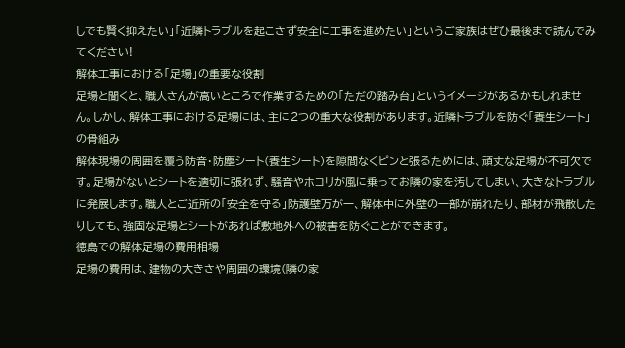しでも賢く抑えたい」「近隣トラブルを起こさず安全に工事を進めたい」というご家族はぜひ最後まで読んでみてください!
解体工事における「足場」の重要な役割
足場と聞くと、職人さんが高いところで作業するための「ただの踏み台」というイメージがあるかもしれません。しかし、解体工事における足場には、主に2つの重大な役割があります。近隣トラブルを防ぐ「養生シート」の骨組み
解体現場の周囲を覆う防音・防塵シート(養生シート)を隙間なくピンと張るためには、頑丈な足場が不可欠です。足場がないとシートを適切に張れず、騒音やホコリが風に乗ってお隣の家を汚してしまい、大きなトラブルに発展します。職人とご近所の「安全を守る」防護壁万が一、解体中に外壁の一部が崩れたり、部材が飛散したりしても、強固な足場とシートがあれば敷地外への被害を防ぐことができます。
徳島での解体足場の費用相場
足場の費用は、建物の大きさや周囲の環境(隣の家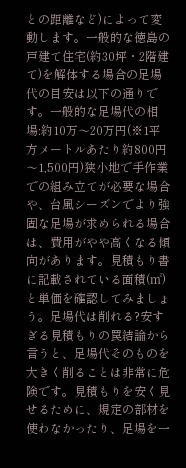との距離など)によって変動します。一般的な徳島の戸建て住宅(約30坪・2階建て)を解体する場合の足場代の目安は以下の通りです。一般的な足場代の相場:約10万〜20万円(※1平方メートルあたり約800円〜1,500円)狭小地で手作業での組み立てが必要な場合や、台風シーズンでより強固な足場が求められる場合は、費用がやや高くなる傾向があります。見積もり書に記載されている面積(㎡)と単価を確認してみましょう。足場代は削れる?安すぎる見積もりの罠結論から言うと、足場代そのものを大きく削ることは非常に危険です。見積もりを安く見せるために、規定の部材を使わなかったり、足場を一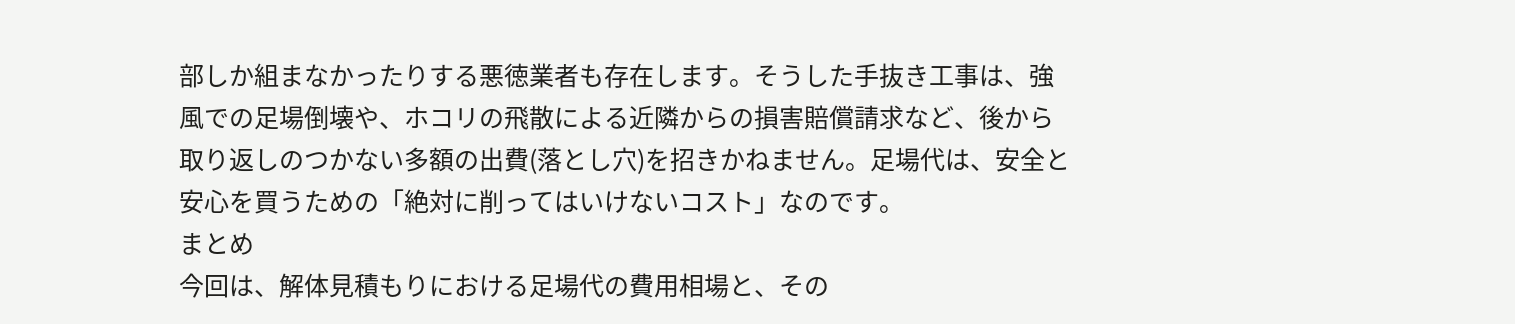部しか組まなかったりする悪徳業者も存在します。そうした手抜き工事は、強風での足場倒壊や、ホコリの飛散による近隣からの損害賠償請求など、後から取り返しのつかない多額の出費(落とし穴)を招きかねません。足場代は、安全と安心を買うための「絶対に削ってはいけないコスト」なのです。
まとめ
今回は、解体見積もりにおける足場代の費用相場と、その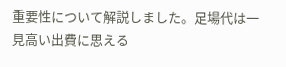重要性について解説しました。足場代は一見高い出費に思える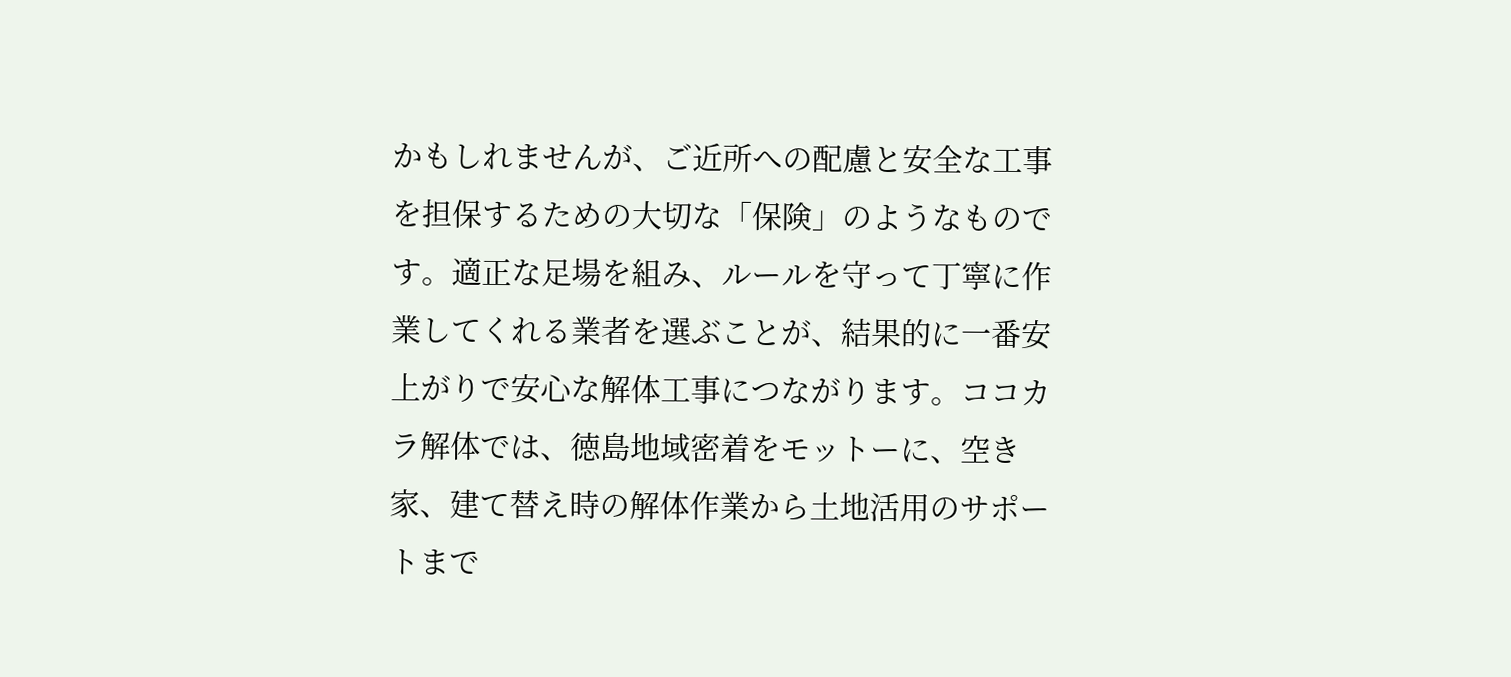かもしれませんが、ご近所への配慮と安全な工事を担保するための大切な「保険」のようなものです。適正な足場を組み、ルールを守って丁寧に作業してくれる業者を選ぶことが、結果的に一番安上がりで安心な解体工事につながります。ココカラ解体では、徳島地域密着をモットーに、空き家、建て替え時の解体作業から土地活用のサポートまで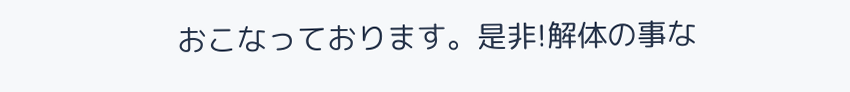おこなっております。是非!解体の事な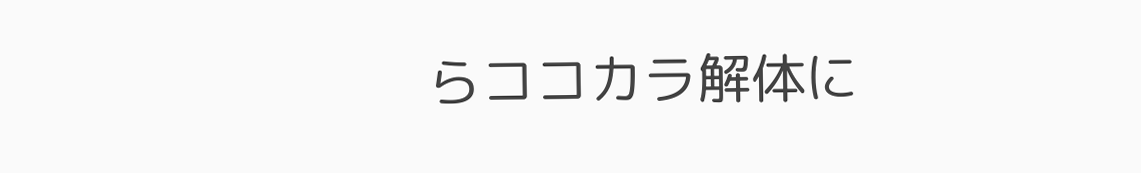らココカラ解体に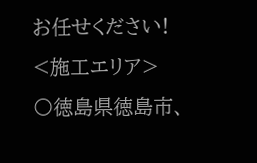お任せください!
<施工エリア>
〇徳島県徳島市、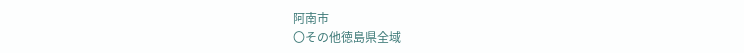阿南市
〇その他徳島県全域